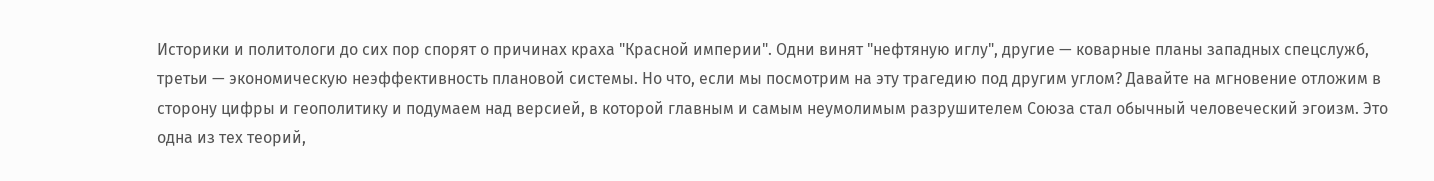Историки и политологи до сих пор спорят о причинах краха "Красной империи". Одни винят "нефтяную иглу", другие — коварные планы западных спецслужб, третьи — экономическую неэффективность плановой системы. Но что, если мы посмотрим на эту трагедию под другим углом? Давайте на мгновение отложим в сторону цифры и геополитику и подумаем над версией, в которой главным и самым неумолимым разрушителем Союза стал обычный человеческий эгоизм. Это одна из тех теорий,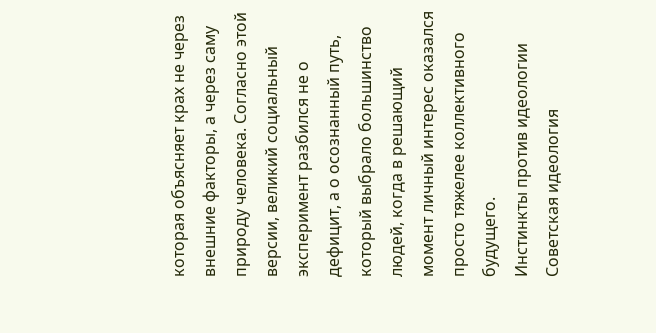которая объясняет крах не через внешние факторы, а через саму природу человека. Согласно этой версии, великий социальный эксперимент разбился не о дефицит, а о осознанный путь, который выбрало большинство людей, когда в решающий момент личный интерес оказался просто тяжелее коллективного будущего.
Инстинкты против идеологии
Советская идеология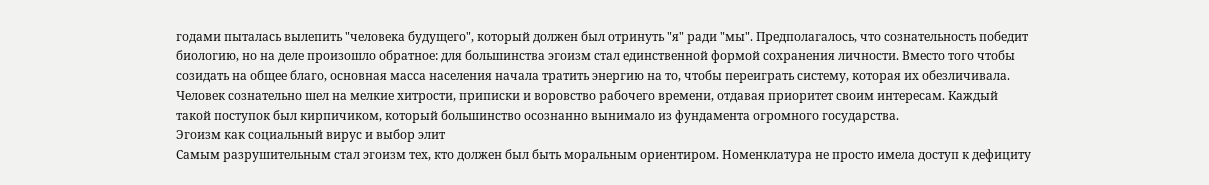годами пыталась вылепить "человека будущего", который должен был отринуть "я" ради "мы". Предполагалось, что сознательность победит биологию, но на деле произошло обратное: для большинства эгоизм стал единственной формой сохранения личности. Вместо того чтобы созидать на общее благо, основная масса населения начала тратить энергию на то, чтобы переиграть систему, которая их обезличивала. Человек сознательно шел на мелкие хитрости, приписки и воровство рабочего времени, отдавая приоритет своим интересам. Каждый такой поступок был кирпичиком, который большинство осознанно вынимало из фундамента огромного государства.
Эгоизм как социальный вирус и выбор элит
Самым разрушительным стал эгоизм тех, кто должен был быть моральным ориентиром. Номенклатура не просто имела доступ к дефициту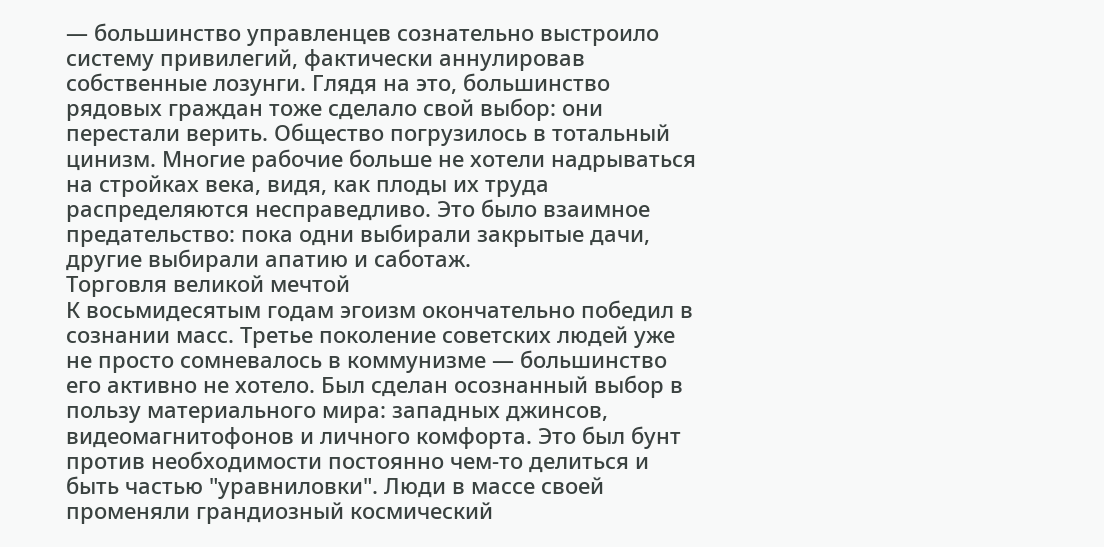— большинство управленцев сознательно выстроило систему привилегий, фактически аннулировав собственные лозунги. Глядя на это, большинство рядовых граждан тоже сделало свой выбор: они перестали верить. Общество погрузилось в тотальный цинизм. Многие рабочие больше не хотели надрываться на стройках века, видя, как плоды их труда распределяются несправедливо. Это было взаимное предательство: пока одни выбирали закрытые дачи, другие выбирали апатию и саботаж.
Торговля великой мечтой
К восьмидесятым годам эгоизм окончательно победил в сознании масс. Третье поколение советских людей уже не просто сомневалось в коммунизме — большинство его активно не хотело. Был сделан осознанный выбор в пользу материального мира: западных джинсов, видеомагнитофонов и личного комфорта. Это был бунт против необходимости постоянно чем-то делиться и быть частью "уравниловки". Люди в массе своей променяли грандиозный космический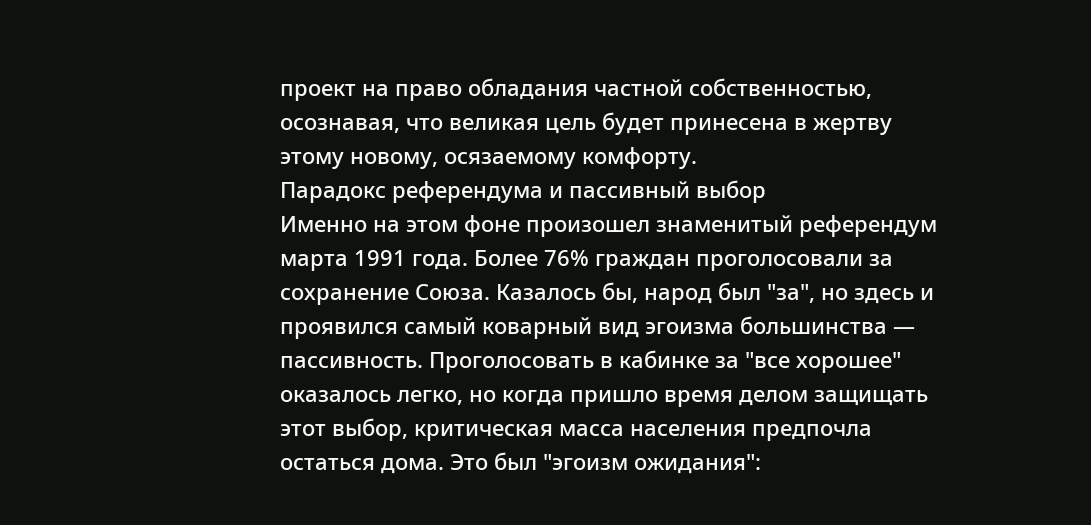проект на право обладания частной собственностью, осознавая, что великая цель будет принесена в жертву этому новому, осязаемому комфорту.
Парадокс референдума и пассивный выбор
Именно на этом фоне произошел знаменитый референдум марта 1991 года. Более 76% граждан проголосовали за сохранение Союза. Казалось бы, народ был "за", но здесь и проявился самый коварный вид эгоизма большинства — пассивность. Проголосовать в кабинке за "все хорошее" оказалось легко, но когда пришло время делом защищать этот выбор, критическая масса населения предпочла остаться дома. Это был "эгоизм ожидания":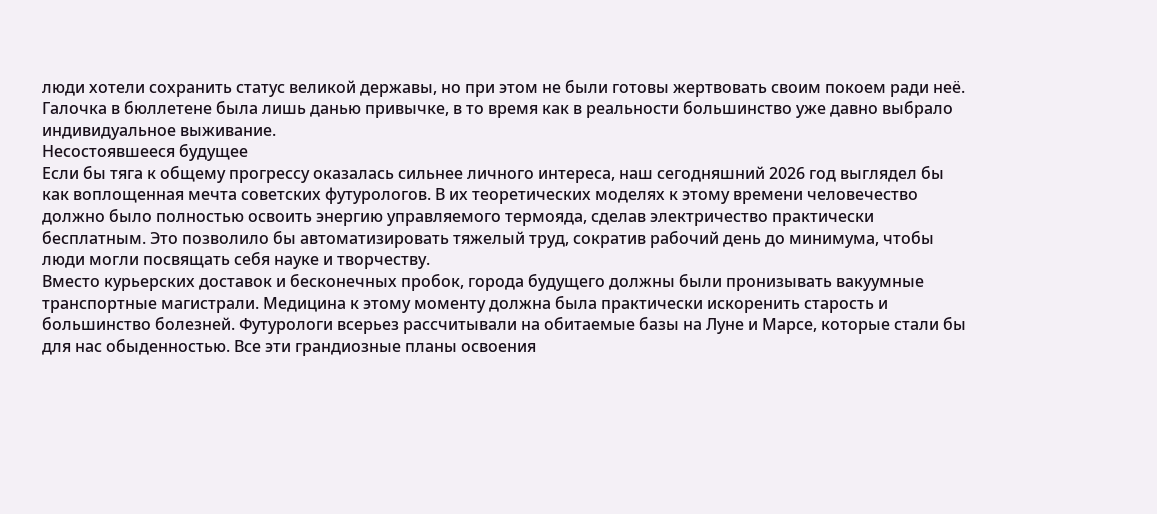люди хотели сохранить статус великой державы, но при этом не были готовы жертвовать своим покоем ради неё. Галочка в бюллетене была лишь данью привычке, в то время как в реальности большинство уже давно выбрало индивидуальное выживание.
Несостоявшееся будущее
Если бы тяга к общему прогрессу оказалась сильнее личного интереса, наш сегодняшний 2026 год выглядел бы как воплощенная мечта советских футурологов. В их теоретических моделях к этому времени человечество должно было полностью освоить энергию управляемого термояда, сделав электричество практически бесплатным. Это позволило бы автоматизировать тяжелый труд, сократив рабочий день до минимума, чтобы люди могли посвящать себя науке и творчеству.
Вместо курьерских доставок и бесконечных пробок, города будущего должны были пронизывать вакуумные транспортные магистрали. Медицина к этому моменту должна была практически искоренить старость и большинство болезней. Футурологи всерьез рассчитывали на обитаемые базы на Луне и Марсе, которые стали бы для нас обыденностью. Все эти грандиозные планы освоения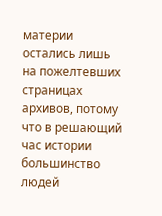материи остались лишь на пожелтевших страницах архивов, потому что в решающий час истории большинство людей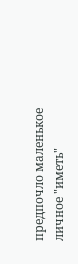предпочло маленькое личное "иметь"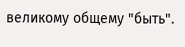великому общему "быть".